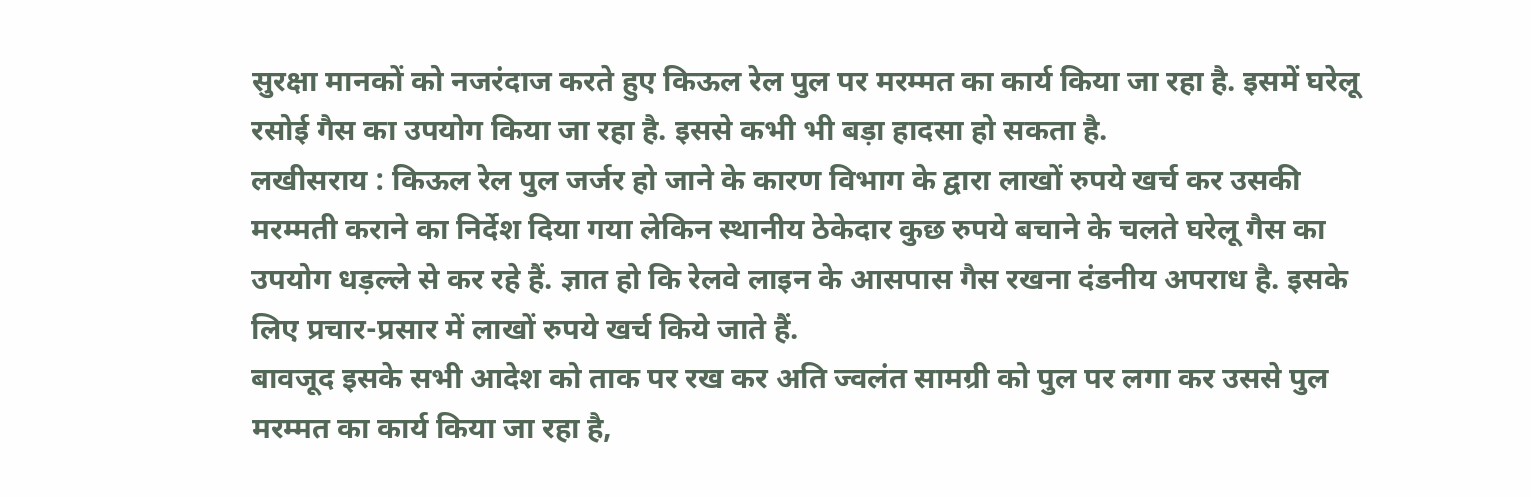सुरक्षा मानकों को नजरंदाज करते हुए किऊल रेल पुल पर मरम्मत का कार्य किया जा रहा है. इसमें घरेलू रसोई गैस का उपयोग किया जा रहा है. इससे कभी भी बड़ा हादसा हो सकता है.
लखीसराय : किऊल रेल पुल जर्जर हो जाने के कारण विभाग के द्वारा लाखों रुपये खर्च कर उसकी मरम्मती कराने का निर्देश दिया गया लेकिन स्थानीय ठेकेदार कुछ रुपये बचाने के चलते घरेलू गैस का उपयोग धड़ल्ले से कर रहे हैं. ज्ञात हो कि रेलवे लाइन के आसपास गैस रखना दंडनीय अपराध है. इसके लिए प्रचार-प्रसार में लाखों रुपये खर्च किये जाते हैं.
बावजूद इसके सभी आदेश को ताक पर रख कर अति ज्वलंत सामग्री को पुल पर लगा कर उससे पुल मरम्मत का कार्य किया जा रहा है,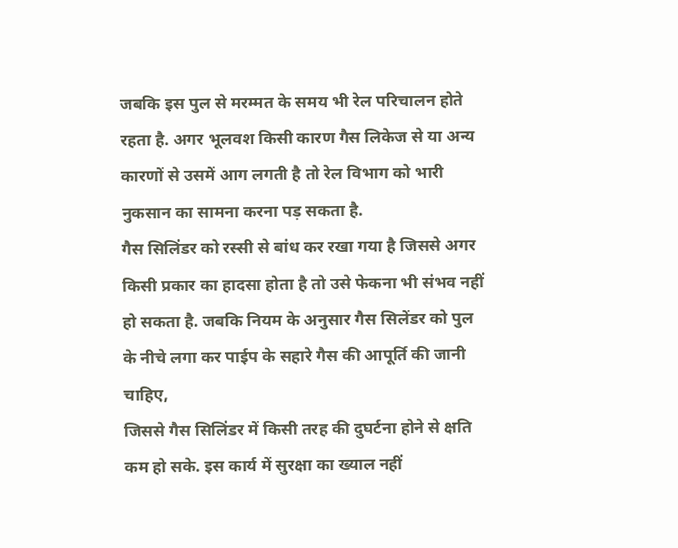जबकि इस पुल से मरम्मत के समय भी रेल परिचालन होते रहता है. अगर भूलवश किसी कारण गैस लिकेज से या अन्य कारणों से उसमें आग लगती है तो रेल विभाग को भारी नुकसान का सामना करना पड़ सकता है.
गैस सिलिंडर को रस्सी से बांध कर रखा गया है जिससे अगर किसी प्रकार का हादसा होता है तो उसे फेकना भी संभव नहीं हो सकता है. जबकि नियम के अनुसार गैस सिलेंडर को पुल के नीचे लगा कर पाईप के सहारे गैस की आपूर्ति की जानी चाहिए,
जिससे गैस सिलिंडर में किसी तरह की दुघर्टना होने से क्षति कम हो सके. इस कार्य में सुरक्षा का ख्याल नहीं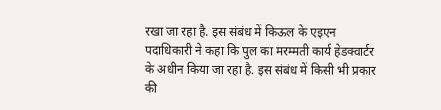रखा जा रहा है. इस संबंध में किऊल के एइएन पदाधिकारी ने कहा कि पुल का मरम्मती कार्य हेडक्वार्टर के अधीन किया जा रहा है. इस संबंध में किसी भी प्रकार की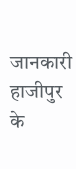जानकारी हाजीपुर के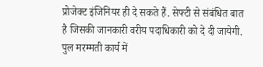प्रोजेक्ट इंजिनियर ही दे सकते हैं. सेफ्टी से संबंधित बात है जिसकी जानकारी वरीय पदाधिकारी को दे दी जायेगी. पुल मरम्मती कार्य में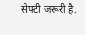सेफ्टी जरूरी है.